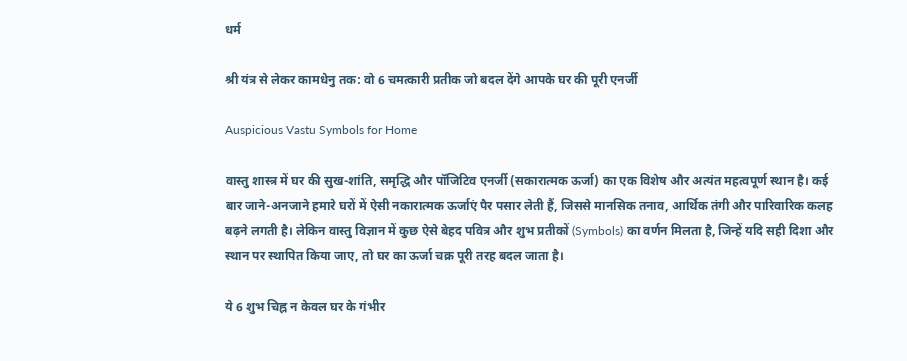धर्म

श्री यंत्र से लेकर कामधेनु तक: वो 6 चमत्कारी प्रतीक जो बदल देंगे आपके घर की पूरी एनर्जी

Auspicious Vastu Symbols for Home

वास्तु शास्त्र में घर की सुख-शांति, समृद्धि और पॉजिटिव एनर्जी (सकारात्मक ऊर्जा) का एक विशेष और अत्यंत महत्वपूर्ण स्थान है। कई बार जाने-अनजाने हमारे घरों में ऐसी नकारात्मक ऊर्जाएं पैर पसार लेती हैं, जिससे मानसिक तनाव, आर्थिक तंगी और पारिवारिक कलह बढ़ने लगती है। लेकिन वास्तु विज्ञान में कुछ ऐसे बेहद पवित्र और शुभ प्रतीकों (Symbols) का वर्णन मिलता है, जिन्हें यदि सही दिशा और स्थान पर स्थापित किया जाए, तो घर का ऊर्जा चक्र पूरी तरह बदल जाता है।

ये 6 शुभ चिह्न न केवल घर के गंभीर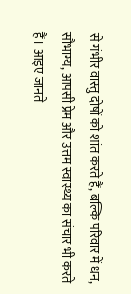से गंभीर वास्तु दोषों को शांत करते हैं, बल्कि परिवार में धन, सौभाग्य, आपसी प्रेम और उत्तम स्वास्थ्य का संचार भी करते हैं। आइए जानते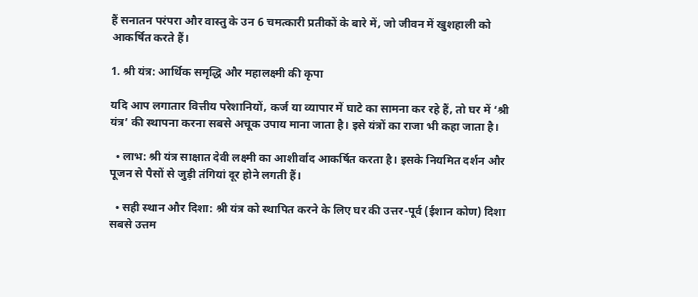हैं सनातन परंपरा और वास्तु के उन 6 चमत्कारी प्रतीकों के बारे में, जो जीवन में खुशहाली को आकर्षित करते हैं।

1. श्री यंत्र: आर्थिक समृद्धि और महालक्ष्मी की कृपा

यदि आप लगातार वित्तीय परेशानियों, कर्ज या व्यापार में घाटे का सामना कर रहे हैं, तो घर में ‘श्री यंत्र’ की स्थापना करना सबसे अचूक उपाय माना जाता है। इसे यंत्रों का राजा भी कहा जाता है।

  • लाभ: श्री यंत्र साक्षात देवी लक्ष्मी का आशीर्वाद आकर्षित करता है। इसके नियमित दर्शन और पूजन से पैसों से जुड़ी तंगियां दूर होने लगती हैं।

  • सही स्थान और दिशा: श्री यंत्र को स्थापित करने के लिए घर की उत्तर-पूर्व (ईशान कोण) दिशा सबसे उत्तम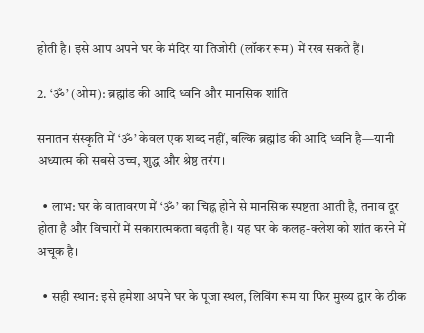होती है। इसे आप अपने घर के मंदिर या तिजोरी (लॉकर रूम) में रख सकते हैं।

2. ‘ॐ’ (ओम): ब्रह्मांड की आदि ध्वनि और मानसिक शांति

सनातन संस्कृति में ‘ॐ’ केवल एक शब्द नहीं, बल्कि ब्रह्मांड की आदि ध्वनि है—यानी अध्यात्म की सबसे उच्च, शुद्ध और श्रेष्ठ तरंग।

  • लाभ: घर के वातावरण में ‘ॐ’ का चिह्न होने से मानसिक स्पष्टता आती है, तनाव दूर होता है और विचारों में सकारात्मकता बढ़ती है। यह घर के कलह-क्लेश को शांत करने में अचूक है।

  • सही स्थान: इसे हमेशा अपने घर के पूजा स्थल, लिविंग रूम या फिर मुख्य द्वार के ठीक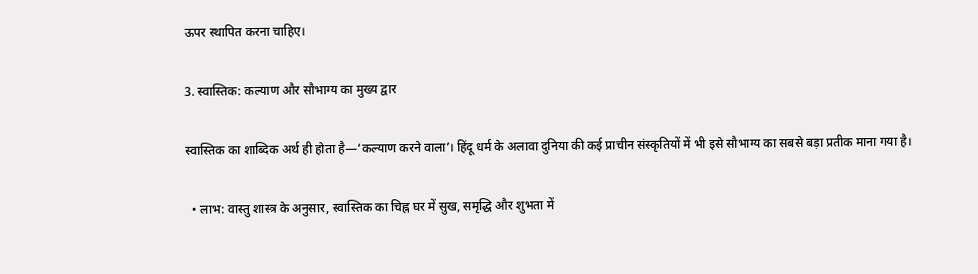ऊपर स्थापित करना चाहिए।

3. स्वास्तिक: कल्याण और सौभाग्य का मुख्य द्वार

स्वास्तिक का शाब्दिक अर्थ ही होता है—‘कल्याण करने वाला’। हिंदू धर्म के अलावा दुनिया की कई प्राचीन संस्कृतियों में भी इसे सौभाग्य का सबसे बड़ा प्रतीक माना गया है।

  • लाभ: वास्तु शास्त्र के अनुसार, स्वास्तिक का चिह्न घर में सुख, समृद्धि और शुभता में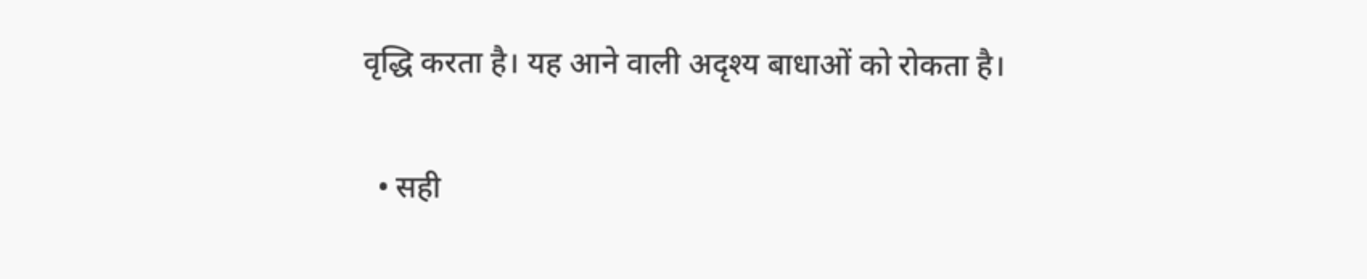वृद्धि करता है। यह आने वाली अदृश्य बाधाओं को रोकता है।

  • सही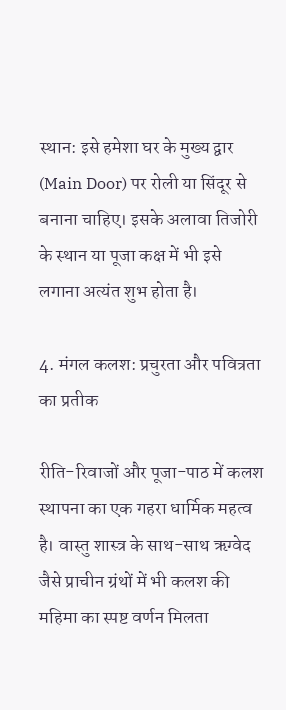स्थान: इसे हमेशा घर के मुख्य द्वार (Main Door) पर रोली या सिंदूर से बनाना चाहिए। इसके अलावा तिजोरी के स्थान या पूजा कक्ष में भी इसे लगाना अत्यंत शुभ होता है।

4. मंगल कलश: प्रचुरता और पवित्रता का प्रतीक

रीति-रिवाजों और पूजा-पाठ में कलश स्थापना का एक गहरा धार्मिक महत्व है। वास्तु शास्त्र के साथ-साथ ऋग्वेद जैसे प्राचीन ग्रंथों में भी कलश की महिमा का स्पष्ट वर्णन मिलता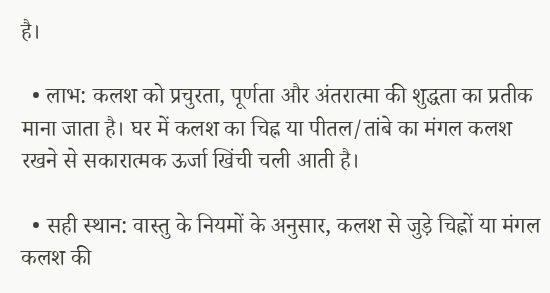है।

  • लाभ: कलश को प्रचुरता, पूर्णता और अंतरात्मा की शुद्धता का प्रतीक माना जाता है। घर में कलश का चिह्न या पीतल/तांबे का मंगल कलश रखने से सकारात्मक ऊर्जा खिंची चली आती है।

  • सही स्थान: वास्तु के नियमों के अनुसार, कलश से जुड़े चिह्नों या मंगल कलश की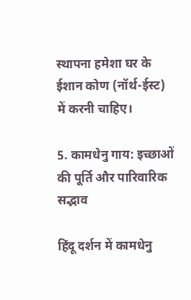स्थापना हमेशा घर के ईशान कोण (नॉर्थ-ईस्ट) में करनी चाहिए।

5. कामधेनु गाय: इच्छाओं की पूर्ति और पारिवारिक सद्भाव

हिंदू दर्शन में कामधेनु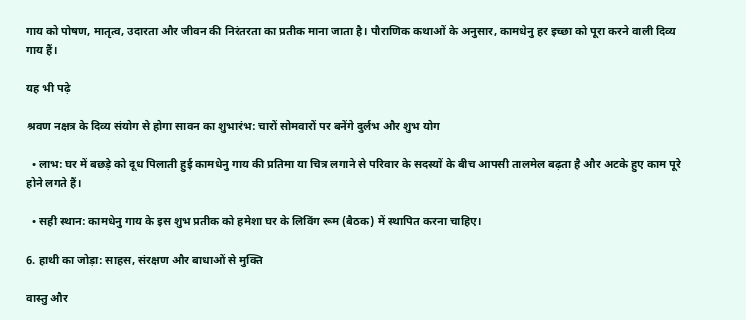गाय को पोषण, मातृत्व, उदारता और जीवन की निरंतरता का प्रतीक माना जाता है। पौराणिक कथाओं के अनुसार, कामधेनु हर इच्छा को पूरा करने वाली दिव्य गाय हैं।

यह भी पढ़े

श्रवण नक्षत्र के दिव्य संयोग से होगा सावन का शुभारंभ: चारों सोमवारों पर बनेंगे दुर्लभ और शुभ योग

  • लाभ: घर में बछड़े को दूध पिलाती हुई कामधेनु गाय की प्रतिमा या चित्र लगाने से परिवार के सदस्यों के बीच आपसी तालमेल बढ़ता है और अटके हुए काम पूरे होने लगते हैं।

  • सही स्थान: कामधेनु गाय के इस शुभ प्रतीक को हमेशा घर के लिविंग रूम (बैठक) में स्थापित करना चाहिए।

6. हाथी का जोड़ा: साहस, संरक्षण और बाधाओं से मुक्ति

वास्तु और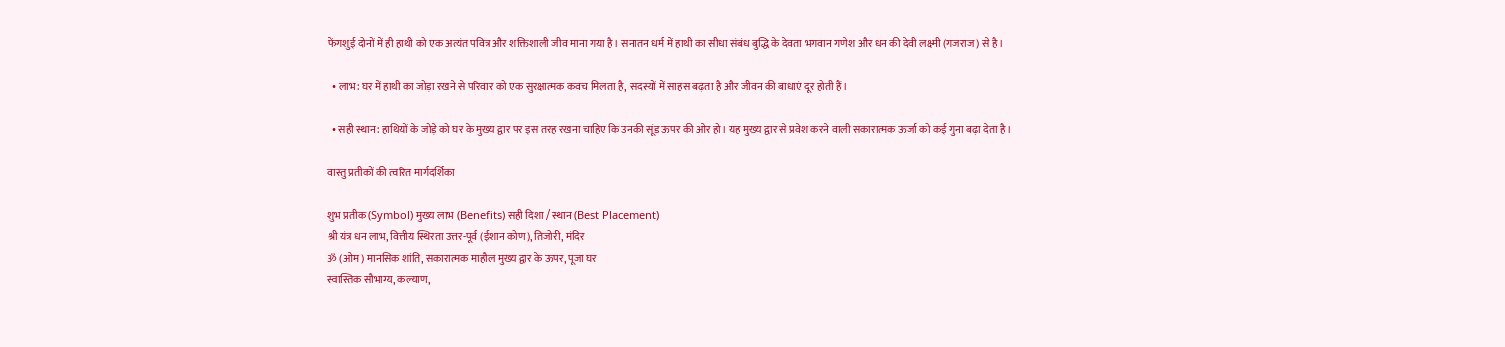फेंगशुई दोनों में ही हाथी को एक अत्यंत पवित्र और शक्तिशाली जीव माना गया है। सनातन धर्म में हाथी का सीधा संबंध बुद्धि के देवता भगवान गणेश और धन की देवी लक्ष्मी (गजराज) से है।

  • लाभ: घर में हाथी का जोड़ा रखने से परिवार को एक सुरक्षात्मक कवच मिलता है, सदस्यों में साहस बढ़ता है और जीवन की बाधाएं दूर होती हैं।

  • सही स्थान: हाथियों के जोड़े को घर के मुख्य द्वार पर इस तरह रखना चाहिए कि उनकी सूंड ऊपर की ओर हो। यह मुख्य द्वार से प्रवेश करने वाली सकारात्मक ऊर्जा को कई गुना बढ़ा देता है।

वास्तु प्रतीकों की त्वरित मार्गदर्शिका

शुभ प्रतीक (Symbol) मुख्य लाभ (Benefits) सही दिशा / स्थान (Best Placement)
श्री यंत्र धन लाभ, वित्तीय स्थिरता उत्तर-पूर्व (ईशान कोण), तिजोरी, मंदिर
ॐ (ओम) मानसिक शांति, सकारात्मक माहौल मुख्य द्वार के ऊपर, पूजा घर
स्वास्तिक सौभाग्य, कल्याण,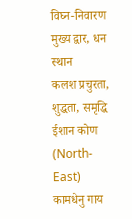विघ्न-निवारण मुख्य द्वार, धन स्थान
कलश प्रचुरता, शुद्धता, समृद्धि ईशान कोण (North-East)
कामधेनु गाय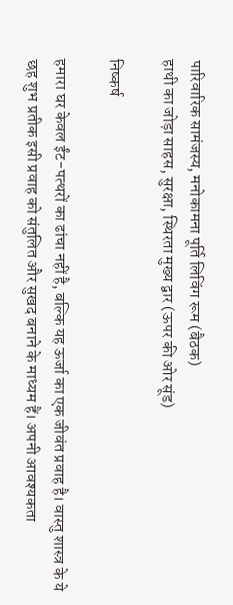पारिवारिक सामंजस्य, मनोकामना पूर्ति लिविंग रूम (बैठक)
हाथी का जोड़ा साहस, सुरक्षा, स्थिरता मुख्य द्वार (ऊपर की ओर सूंड)

निष्कर्ष

हमारा घर केवल ईंट-पत्थरों का ढांचा नहीं है, बल्कि यह ऊर्जा का एक जीवंत प्रवाह है। वास्तु शास्त्र के ये छह शुभ प्रतीक इसी प्रवाह को संतुलित और सुखद बनाने के माध्यम हैं। अपनी आवश्यकता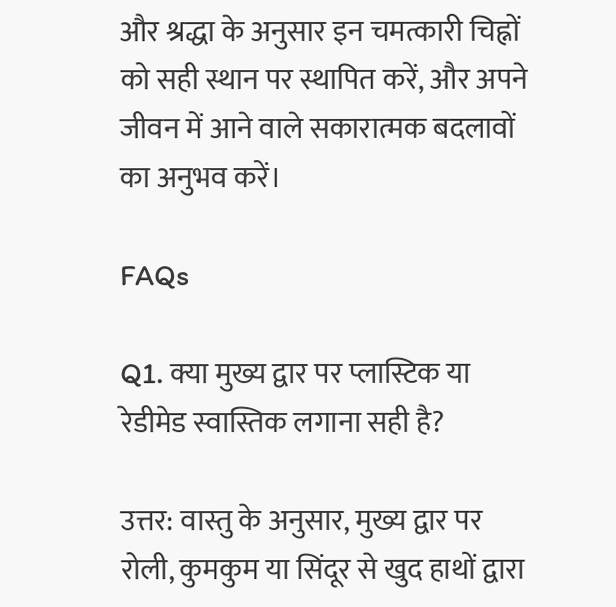और श्रद्धा के अनुसार इन चमत्कारी चिह्नों को सही स्थान पर स्थापित करें, और अपने जीवन में आने वाले सकारात्मक बदलावों का अनुभव करें।

FAQs

Q1. क्या मुख्य द्वार पर प्लास्टिक या रेडीमेड स्वास्तिक लगाना सही है?

उत्तर: वास्तु के अनुसार, मुख्य द्वार पर रोली, कुमकुम या सिंदूर से खुद हाथों द्वारा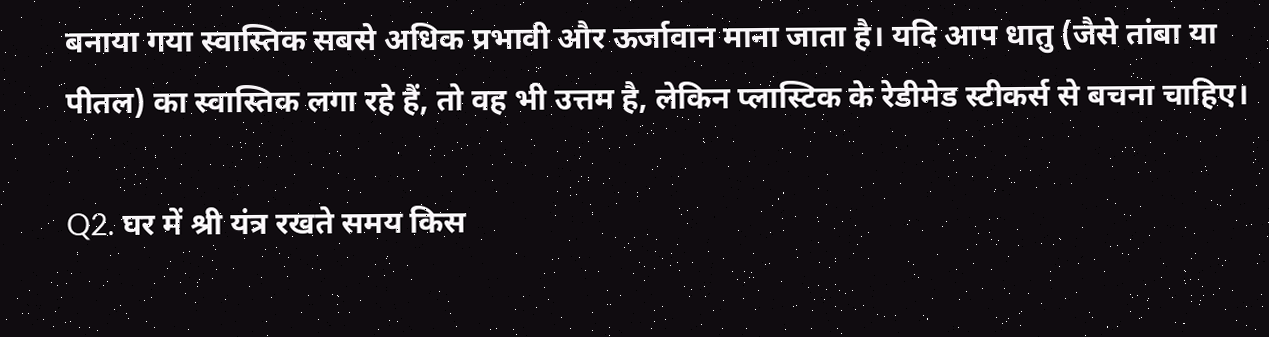बनाया गया स्वास्तिक सबसे अधिक प्रभावी और ऊर्जावान माना जाता है। यदि आप धातु (जैसे तांबा या पीतल) का स्वास्तिक लगा रहे हैं, तो वह भी उत्तम है, लेकिन प्लास्टिक के रेडीमेड स्टीकर्स से बचना चाहिए।

Q2. घर में श्री यंत्र रखते समय किस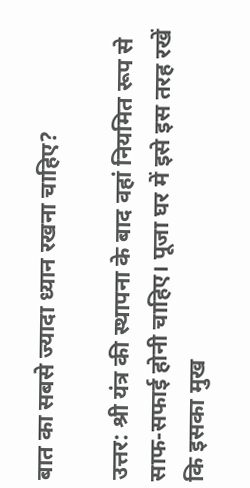बात का सबसे ज्यादा ध्यान रखना चाहिए?

उत्तर: श्री यंत्र की स्थापना के बाद वहां नियमित रूप से साफ-सफाई होनी चाहिए। पूजा घर में इसे इस तरह रखें कि इसका मुख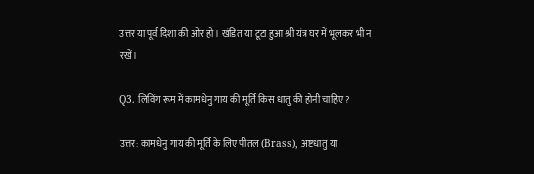उत्तर या पूर्व दिशा की ओर हो। खंडित या टूटा हुआ श्री यंत्र घर में भूलकर भी न रखें।

Q3. लिविंग रूम में कामधेनु गाय की मूर्ति किस धातु की होनी चाहिए?

उत्तर: कामधेनु गाय की मूर्ति के लिए पीतल (Brass), अष्टधातु या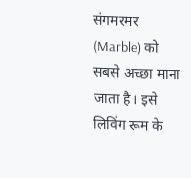संगमरमर (Marble) को सबसे अच्छा माना जाता है। इसे लिविंग रूम के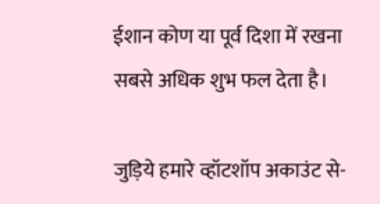ईशान कोण या पूर्व दिशा में रखना सबसे अधिक शुभ फल देता है।

जुड़िये हमारे व्हॉटशॉप अकाउंट से-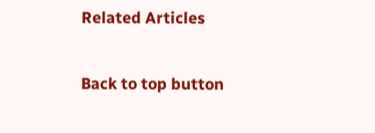Related Articles

Back to top button